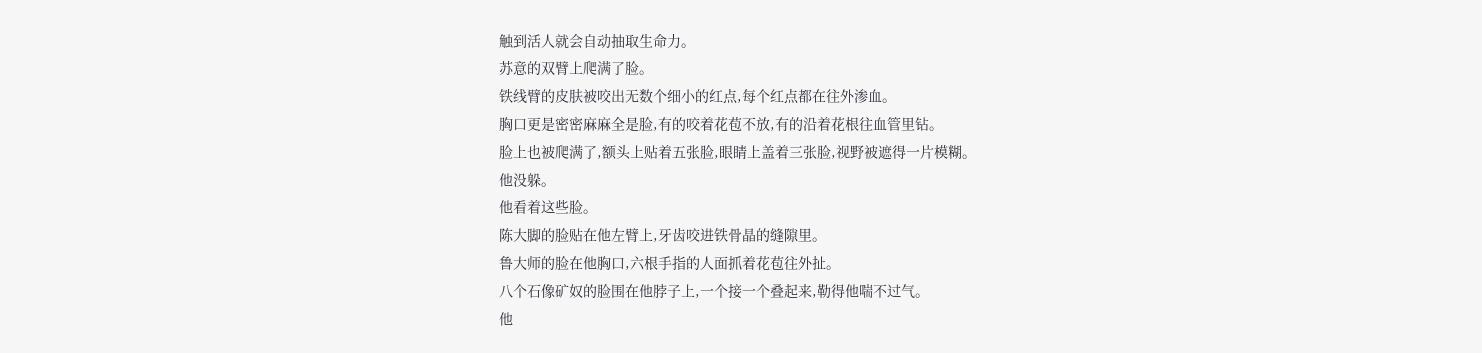触到活人就会自动抽取生命力。
苏意的双臂上爬满了脸。
铁线臂的皮肤被咬出无数个细小的红点,每个红点都在往外渗血。
胸口更是密密麻麻全是脸,有的咬着花苞不放,有的沿着花根往血管里钻。
脸上也被爬满了,额头上贴着五张脸,眼睛上盖着三张脸,视野被遮得一片模糊。
他没躲。
他看着这些脸。
陈大脚的脸贴在他左臂上,牙齿咬进铁骨晶的缝隙里。
鲁大师的脸在他胸口,六根手指的人面抓着花苞往外扯。
八个石像矿奴的脸围在他脖子上,一个接一个叠起来,勒得他喘不过气。
他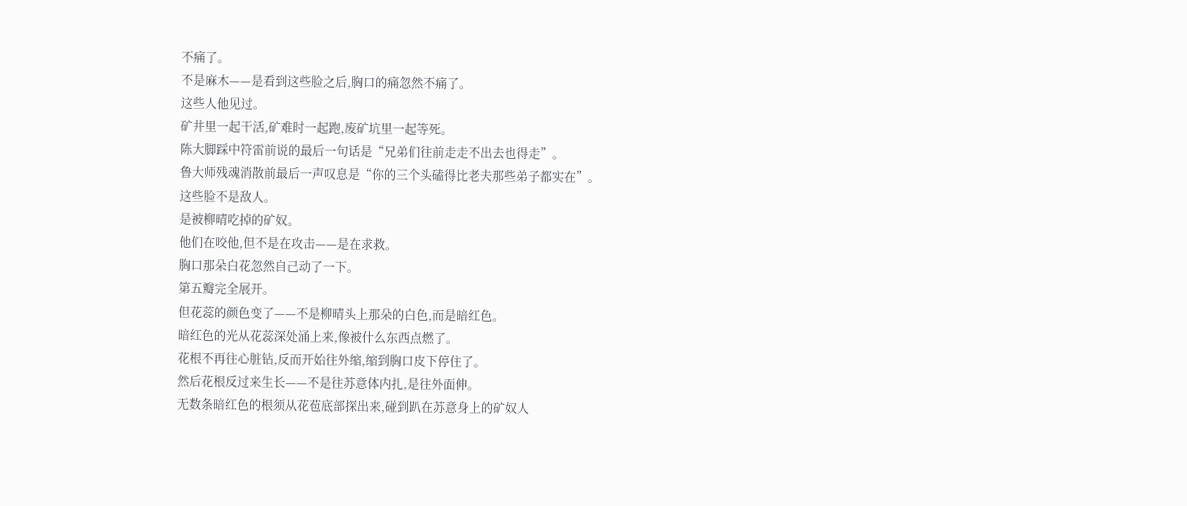不痛了。
不是麻木——是看到这些脸之后,胸口的痛忽然不痛了。
这些人他见过。
矿井里一起干活,矿难时一起跑,废矿坑里一起等死。
陈大脚踩中符雷前说的最后一句话是“兄弟们往前走走不出去也得走”。
鲁大师残魂消散前最后一声叹息是“你的三个头磕得比老夫那些弟子都实在”。
这些脸不是敌人。
是被柳晴吃掉的矿奴。
他们在咬他,但不是在攻击——是在求救。
胸口那朵白花忽然自己动了一下。
第五瓣完全展开。
但花蕊的颜色变了——不是柳晴头上那朵的白色,而是暗红色。
暗红色的光从花蕊深处涌上来,像被什么东西点燃了。
花根不再往心脏钻,反而开始往外缩,缩到胸口皮下停住了。
然后花根反过来生长——不是往苏意体内扎,是往外面伸。
无数条暗红色的根须从花苞底部探出来,碰到趴在苏意身上的矿奴人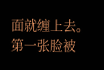面就缠上去。
第一张脸被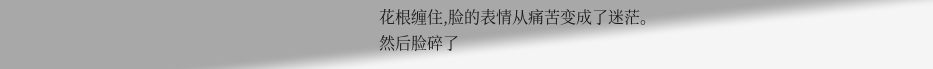花根缠住,脸的表情从痛苦变成了迷茫。
然后脸碎了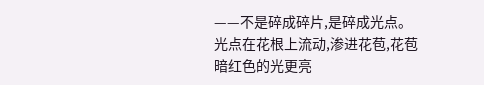——不是碎成碎片,是碎成光点。
光点在花根上流动,渗进花苞,花苞暗红色的光更亮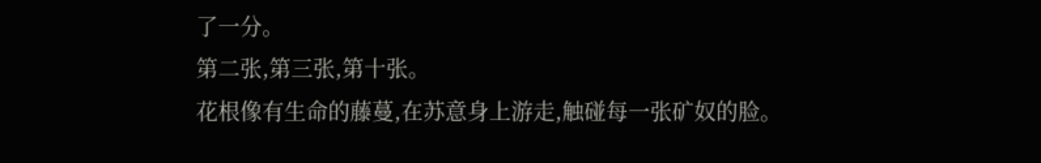了一分。
第二张,第三张,第十张。
花根像有生命的藤蔓,在苏意身上游走,触碰每一张矿奴的脸。